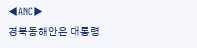◀ANC▶
경북동해안은 대통령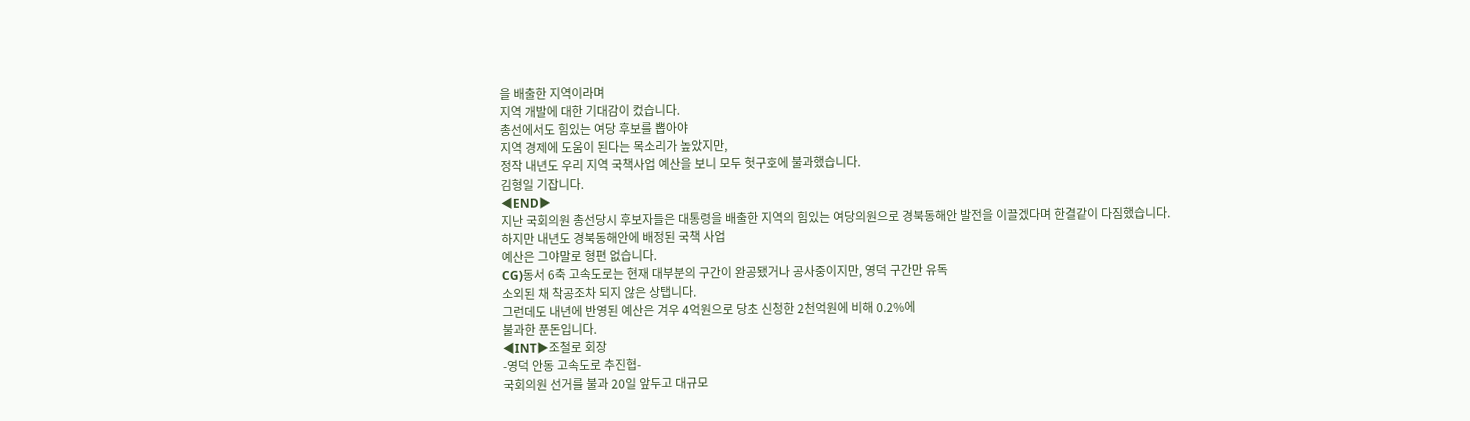을 배출한 지역이라며
지역 개발에 대한 기대감이 컸습니다.
총선에서도 힘있는 여당 후보를 뽑아야
지역 경제에 도움이 된다는 목소리가 높았지만,
정작 내년도 우리 지역 국책사업 예산을 보니 모두 헛구호에 불과했습니다.
김형일 기잡니다.
◀END▶
지난 국회의원 총선당시 후보자들은 대통령을 배출한 지역의 힘있는 여당의원으로 경북동해안 발전을 이끌겠다며 한결같이 다짐했습니다.
하지만 내년도 경북동해안에 배정된 국책 사업
예산은 그야말로 형편 없습니다.
CG)동서 6축 고속도로는 현재 대부분의 구간이 완공됐거나 공사중이지만, 영덕 구간만 유독
소외된 채 착공조차 되지 않은 상탭니다.
그런데도 내년에 반영된 예산은 겨우 4억원으로 당초 신청한 2천억원에 비해 0.2%에
불과한 푼돈입니다.
◀INT▶조철로 회장
-영덕 안동 고속도로 추진협-
국회의원 선거를 불과 20일 앞두고 대규모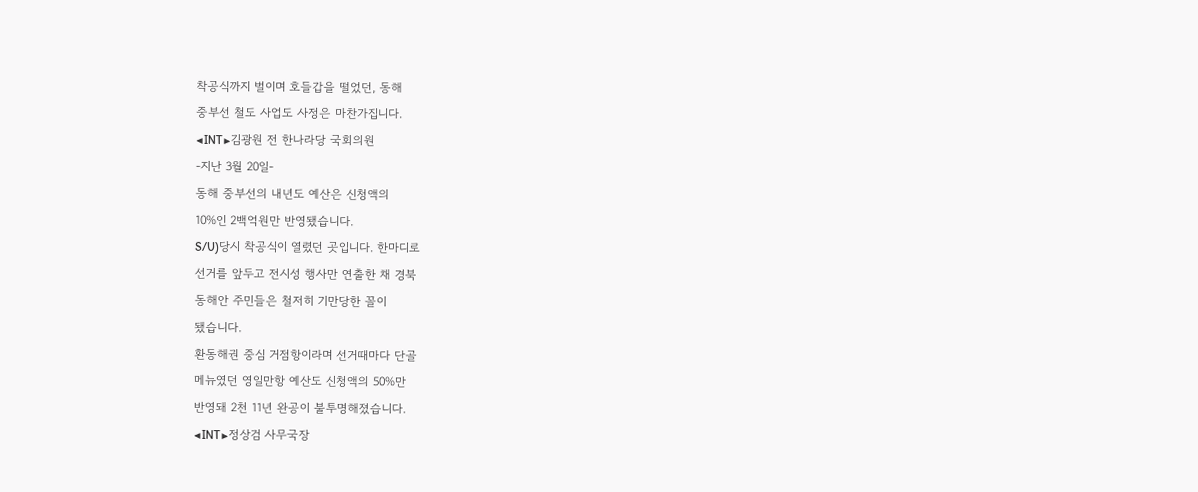착공식까지 벌이며 호들갑을 떨었던, 동해
중부선 철도 사업도 사정은 마찬가집니다.
◀INT▶김광원 전 한나라당 국회의원
-지난 3월 20일-
동해 중부선의 내년도 예산은 신청액의
10%인 2백억원만 반영됐습니다.
S/U)당시 착공식이 열렸던 곳입니다. 한마디로
선거를 앞두고 전시성 행사만 연출한 채 경북
동해안 주민들은 철저히 기만당한 꼴이
됐습니다.
환동해권 중심 거점항이라며 선거때마다 단골
메뉴였던 영일만항 예산도 신청액의 50%만
반영돼 2천 11년 완공이 불투명해졌습니다.
◀INT▶정상검 사무국장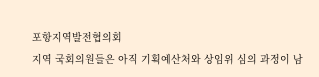포항지역발전협의회
지역 국회의원들은 아직 기획예산처와 상임위 심의 과정이 남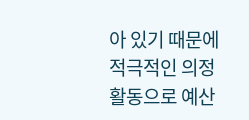아 있기 때문에 적극적인 의정 활동으로 예산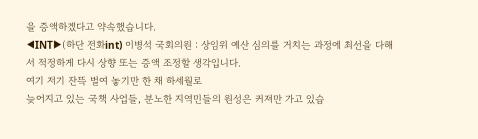을 증액하겠다고 약속했습니다.
◀INT▶(하단 전화int) 이병석 국회의원 : 상임위 예산 심의를 거치는 과정에 최선을 다해서 적정하게 다시 상향 또는 증액 조정할 생각입니다.
여기 저기 잔뜩 벌여 놓기만 한 채 하세월로
늦어지고 있는 국책 사업들, 분노한 지역민들의 원성은 커져만 가고 있습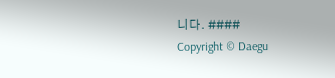니다. ####
Copyright © Daegu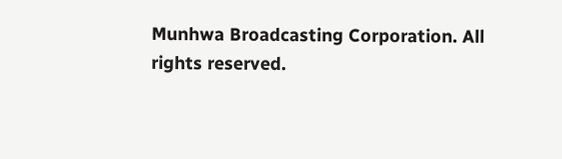Munhwa Broadcasting Corporation. All rights reserved.